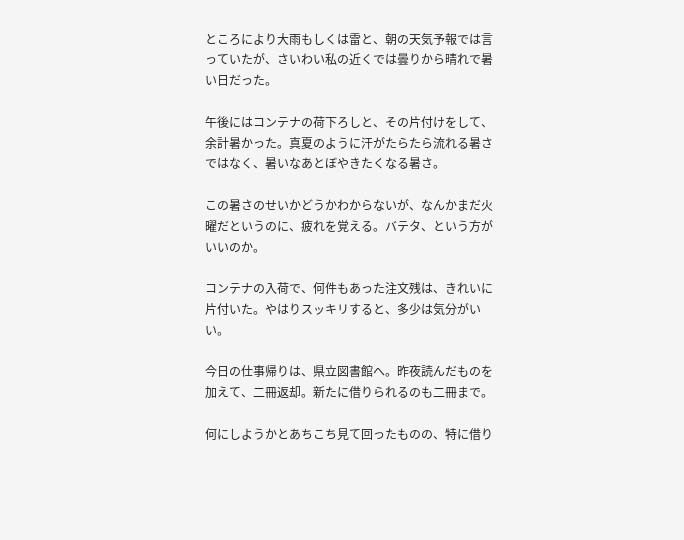ところにより大雨もしくは雷と、朝の天気予報では言っていたが、さいわい私の近くでは曇りから晴れで暑い日だった。

午後にはコンテナの荷下ろしと、その片付けをして、余計暑かった。真夏のように汗がたらたら流れる暑さではなく、暑いなあとぼやきたくなる暑さ。

この暑さのせいかどうかわからないが、なんかまだ火曜だというのに、疲れを覚える。バテタ、という方がいいのか。

コンテナの入荷で、何件もあった注文残は、きれいに片付いた。やはりスッキリすると、多少は気分がいい。

今日の仕事帰りは、県立図書館へ。昨夜読んだものを加えて、二冊返却。新たに借りられるのも二冊まで。

何にしようかとあちこち見て回ったものの、特に借り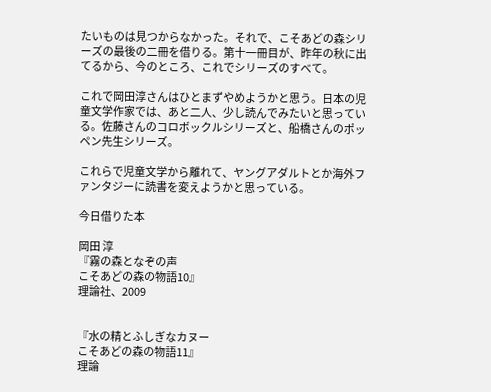たいものは見つからなかった。それで、こそあどの森シリーズの最後の二冊を借りる。第十一冊目が、昨年の秋に出てるから、今のところ、これでシリーズのすべて。

これで岡田淳さんはひとまずやめようかと思う。日本の児童文学作家では、あと二人、少し読んでみたいと思っている。佐藤さんのコロボックルシリーズと、船橋さんのポッペン先生シリーズ。

これらで児童文学から離れて、ヤングアダルトとか海外ファンタジーに読書を変えようかと思っている。

今日借りた本

岡田 淳
『霧の森となぞの声
こそあどの森の物語10』
理論社、2009


『水の精とふしぎなカヌー
こそあどの森の物語11』
理論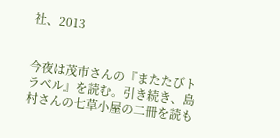社、2013


今夜は茂市さんの『またたびトラベル』を読む。引き続き、島村さんの七草小屋の二冊を読も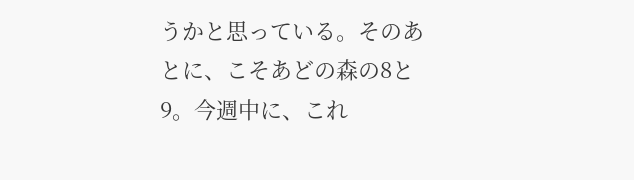うかと思っている。そのあとに、こそあどの森の8と9。今週中に、これ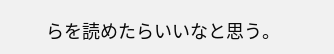らを読めたらいいなと思う。